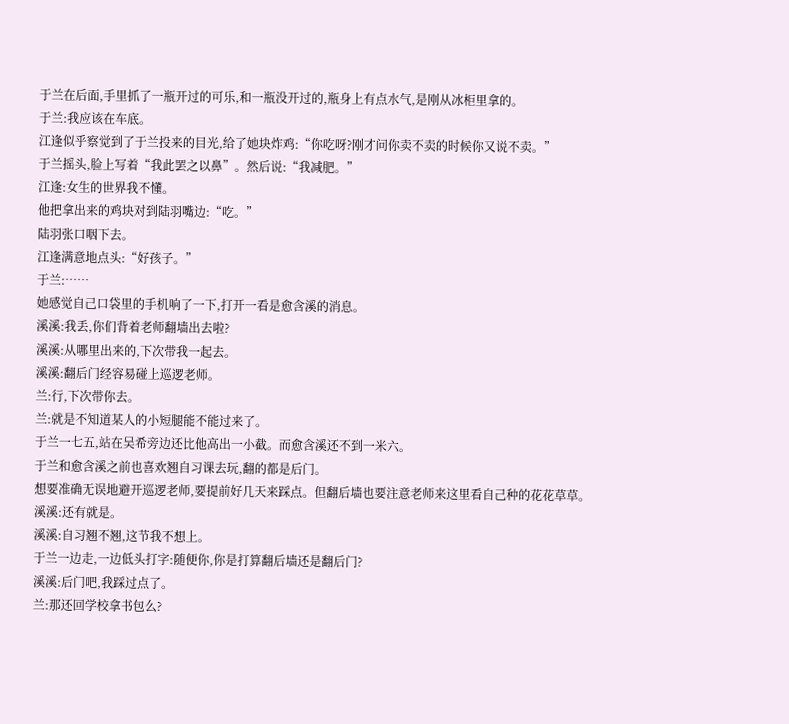于兰在后面,手里抓了一瓶开过的可乐,和一瓶没开过的,瓶身上有点水气,是刚从冰柜里拿的。
于兰:我应该在车底。
江逢似乎察觉到了于兰投来的目光,给了她块炸鸡:“你吃呀?刚才问你卖不卖的时候你又说不卖。”
于兰摇头,脸上写着“我此罢之以鼻”。然后说:“我减肥。”
江逢:女生的世界我不懂。
他把拿出来的鸡块对到陆羽嘴边:“吃。”
陆羽张口咽下去。
江逢满意地点头:“好孩子。”
于兰:……
她感觉自己口袋里的手机响了一下,打开一看是愈含溪的消息。
溪溪:我丢,你们背着老师翻墙出去啦?
溪溪:从哪里出来的,下次带我一起去。
溪溪:翻后门经容易碰上巡逻老师。
兰:行,下次带你去。
兰:就是不知道某人的小短腿能不能过来了。
于兰一七五,站在吴希旁边还比他高出一小截。而愈含溪还不到一米六。
于兰和愈含溪之前也喜欢翘自习课去玩,翻的都是后门。
想要准确无误地避开巡逻老师,要提前好几天来踩点。但翻后墙也要注意老师来这里看自己种的花花草草。
溪溪:还有就是。
溪溪:自习翘不翘,这节我不想上。
于兰一边走,一边低头打字:随便你,你是打算翻后墙还是翻后门?
溪溪:后门吧,我踩过点了。
兰:那还回学校拿书包么?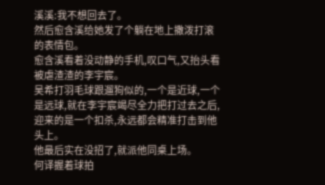溪溪:我不想回去了。
然后愈含溪给她发了个躺在地上撒泼打滚的表情包。
愈含溪看着没动静的手机,叹口气,又抬头看被虐渣渣的李宇宸。
吴希打羽毛球跟遛狗似的,一个是近球,一个是远球,就在李宇宸竭尽全力把打过去之后,迎来的是一个扣杀,永远都会精准打击到他头上。
他最后实在没招了,就派他同桌上场。
何译握着球拍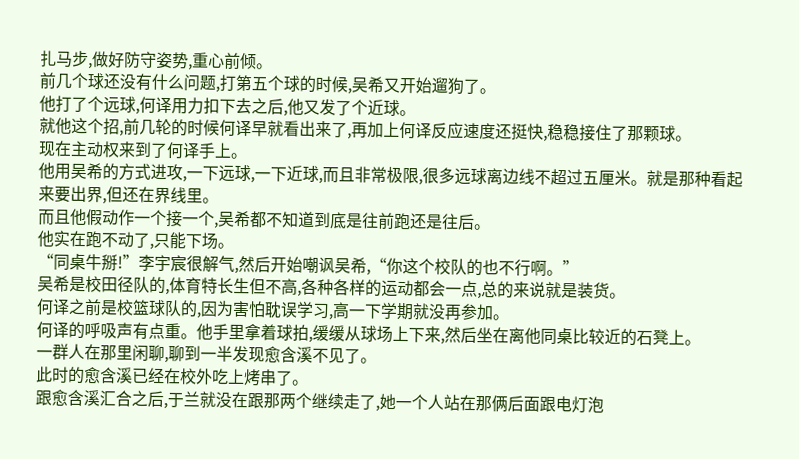扎马步,做好防守姿势,重心前倾。
前几个球还没有什么问题,打第五个球的时候,吴希又开始遛狗了。
他打了个远球,何译用力扣下去之后,他又发了个近球。
就他这个招,前几轮的时候何译早就看出来了,再加上何译反应速度还挺快,稳稳接住了那颗球。
现在主动权来到了何译手上。
他用吴希的方式进攻,一下远球,一下近球,而且非常极限,很多远球离边线不超过五厘米。就是那种看起来要出界,但还在界线里。
而且他假动作一个接一个,吴希都不知道到底是往前跑还是往后。
他实在跑不动了,只能下场。
“同桌牛掰!”李宇宸很解气,然后开始嘲讽吴希,“你这个校队的也不行啊。”
吴希是校田径队的,体育特长生但不高,各种各样的运动都会一点,总的来说就是装货。
何译之前是校篮球队的,因为害怕耽误学习,高一下学期就没再参加。
何译的呼吸声有点重。他手里拿着球拍,缓缓从球场上下来,然后坐在离他同桌比较近的石凳上。
一群人在那里闲聊,聊到一半发现愈含溪不见了。
此时的愈含溪已经在校外吃上烤串了。
跟愈含溪汇合之后,于兰就没在跟那两个继续走了,她一个人站在那俩后面跟电灯泡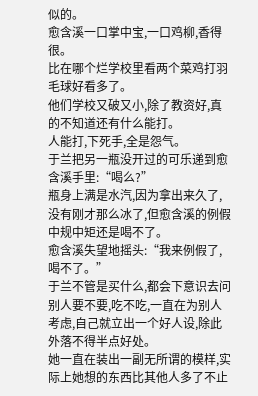似的。
愈含溪一口掌中宝,一口鸡柳,香得很。
比在哪个烂学校里看两个菜鸡打羽毛球好看多了。
他们学校又破又小,除了教资好,真的不知道还有什么能打。
人能打,下死手,全是怨气。
于兰把另一瓶没开过的可乐递到愈含溪手里:“喝么?”
瓶身上满是水汽,因为拿出来久了,没有刚才那么冰了,但愈含溪的例假中规中矩还是喝不了。
愈含溪失望地摇头:“我来例假了,喝不了。”
于兰不管是买什么,都会下意识去问别人要不要,吃不吃,一直在为别人考虑,自己就立出一个好人设,除此外落不得半点好处。
她一直在装出一副无所谓的模样,实际上她想的东西比其他人多了不止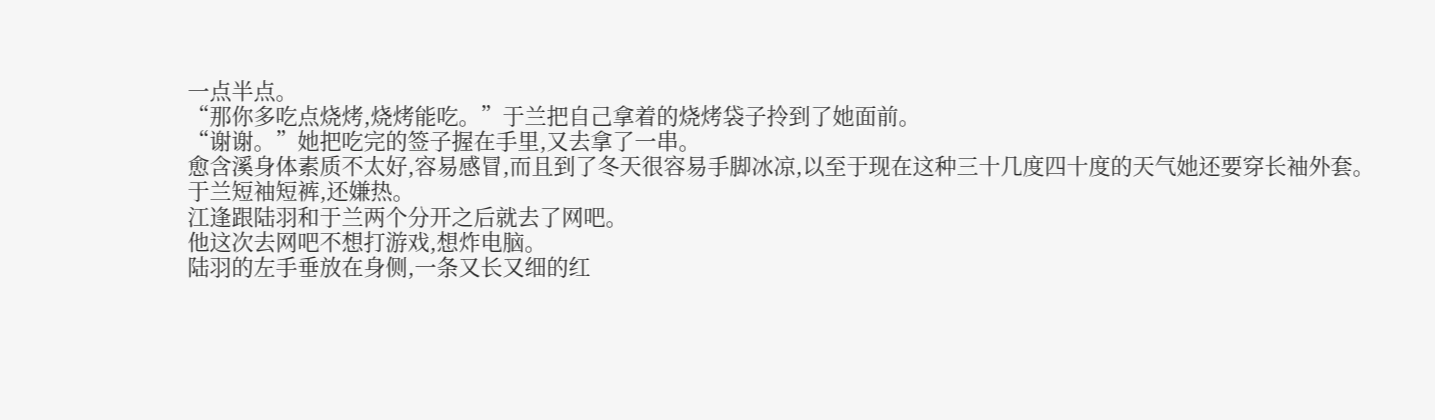一点半点。
“那你多吃点烧烤,烧烤能吃。”于兰把自己拿着的烧烤袋子拎到了她面前。
“谢谢。”她把吃完的签子握在手里,又去拿了一串。
愈含溪身体素质不太好,容易感冒,而且到了冬天很容易手脚冰凉,以至于现在这种三十几度四十度的天气她还要穿长袖外套。
于兰短袖短裤,还嫌热。
江逢跟陆羽和于兰两个分开之后就去了网吧。
他这次去网吧不想打游戏,想炸电脑。
陆羽的左手垂放在身侧,一条又长又细的红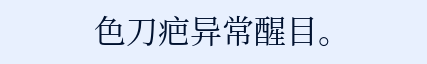色刀疤异常醒目。